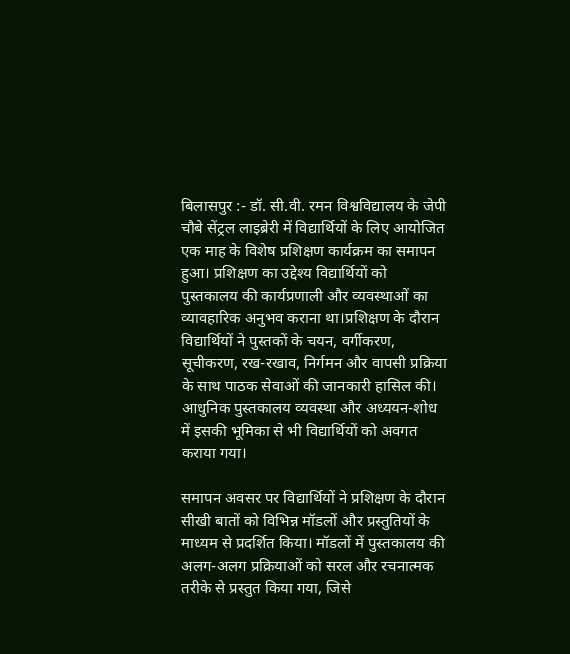बिलासपुर :- डॉ. सी.वी. रमन विश्वविद्यालय के जेपी चौबे सेंट्रल लाइब्रेरी में विद्यार्थियों के लिए आयोजित एक माह के विशेष प्रशिक्षण कार्यक्रम का समापन हुआ। प्रशिक्षण का उद्देश्य विद्यार्थियों को पुस्तकालय की कार्यप्रणाली और व्यवस्थाओं का व्यावहारिक अनुभव कराना था।प्रशिक्षण के दौरान विद्यार्थियों ने पुस्तकों के चयन, वर्गीकरण, सूचीकरण, रख-रखाव, निर्गमन और वापसी प्रक्रिया के साथ पाठक सेवाओं की जानकारी हासिल की। आधुनिक पुस्तकालय व्यवस्था और अध्ययन-शोध में इसकी भूमिका से भी विद्यार्थियों को अवगत कराया गया।

समापन अवसर पर विद्यार्थियों ने प्रशिक्षण के दौरान सीखी बातों को विभिन्न मॉडलों और प्रस्तुतियों के माध्यम से प्रदर्शित किया। मॉडलों में पुस्तकालय की अलग-अलग प्रक्रियाओं को सरल और रचनात्मक तरीके से प्रस्तुत किया गया, जिसे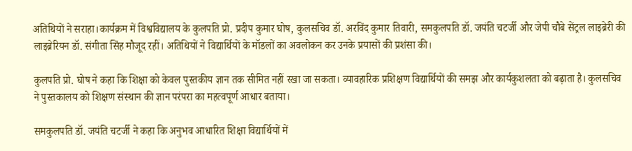अतिथियों ने सराहा।कार्यक्रम में विश्वविद्यालय के कुलपति प्रो. प्रदीप कुमार घोष, कुलसचिव डॉ. अरविंद कुमार तिवारी, समकुलपति डॉ. जयंति चटर्जी और जेपी चौबे सेंट्रल लाइब्रेरी की लाइब्रेरियन डॉ. संगीता सिंह मौजूद रहीं। अतिथियों ने विद्यार्थियों के मॉडलों का अवलोकन कर उनके प्रयासों की प्रशंसा की।

कुलपति प्रो. घोष ने कहा कि शिक्षा को केवल पुस्तकीय ज्ञान तक सीमित नहीं रखा जा सकता। व्यावहारिक प्रशिक्षण विद्यार्थियों की समझ और कार्यकुशलता को बढ़ाता है। कुलसचिव ने पुस्तकालय को शिक्षण संस्थान की ज्ञान परंपरा का महत्वपूर्ण आधार बताया।

समकुलपति डॉ. जयंति चटर्जी ने कहा कि अनुभव आधारित शिक्षा विद्यार्थियों में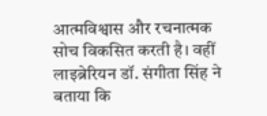आत्मविश्वास और रचनात्मक सोच विकसित करती है। वहीं लाइब्रेरियन डॉ. संगीता सिंह ने बताया कि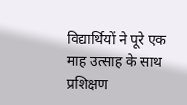विद्यार्थियों ने पूरे एक माह उत्साह के साथ प्रशिक्षण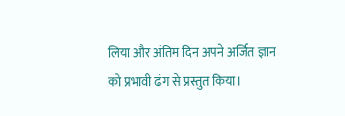लिया और अंतिम दिन अपने अर्जित ज्ञान को प्रभावी ढंग से प्रस्तुत किया।